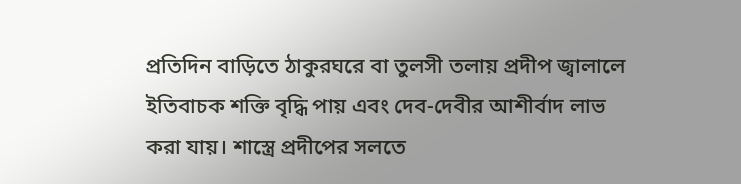প্রতিদিন বাড়িতে ঠাকুরঘরে বা তুলসী তলায় প্রদীপ জ্বালালে ইতিবাচক শক্তি বৃদ্ধি পায় এবং দেব-দেবীর আশীর্বাদ লাভ করা যায়। শাস্ত্রে প্রদীপের সলতে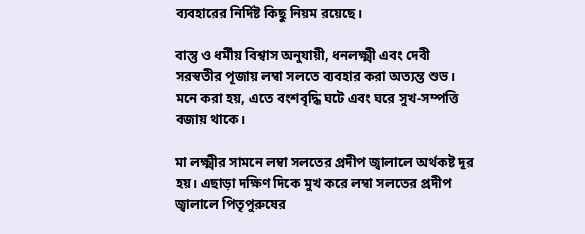ব্যবহারের নির্দিষ্ট কিছু নিয়ম রয়েছে।

বাস্তু ও ধর্মীয় বিশ্বাস অনুযায়ী, ধনলক্ষ্মী এবং দেবী সরস্বতীর পূজায় লম্বা সলতে ব্যবহার করা অত্যন্ত শুভ। মনে করা হয়, এতে বংশবৃদ্ধি ঘটে এবং ঘরে সুখ-সম্পত্তি বজায় থাকে।

মা লক্ষ্মীর সামনে লম্বা সলতের প্রদীপ জ্বালালে অর্থকষ্ট দূর হয়। এছাড়া দক্ষিণ দিকে মুখ করে লম্বা সলতের প্রদীপ জ্বালালে পিতৃপুরুষের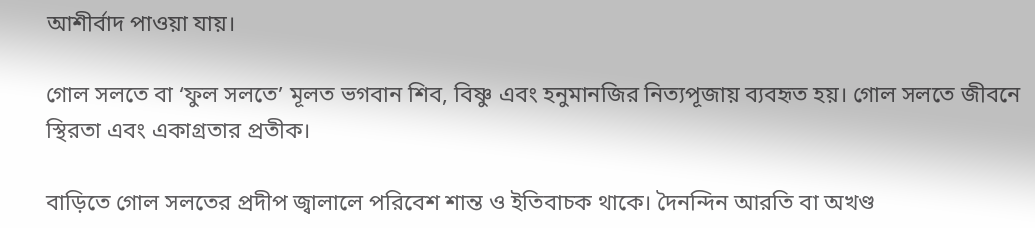আশীর্বাদ পাওয়া যায়।

গোল সলতে বা ‘ফুল সলতে’ মূলত ভগবান শিব, বিষ্ণু এবং হনুমানজির নিত্যপূজায় ব্যবহৃত হয়। গোল সলতে জীবনে স্থিরতা এবং একাগ্রতার প্রতীক।

বাড়িতে গোল সলতের প্রদীপ জ্বালালে পরিবেশ শান্ত ও ইতিবাচক থাকে। দৈনন্দিন আরতি বা অখণ্ড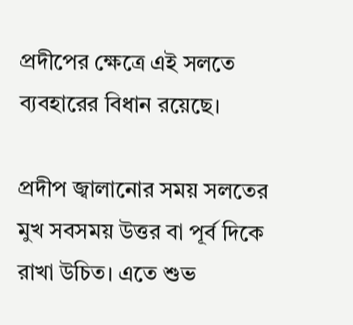প্রদীপের ক্ষেত্রে এই সলতে ব্যবহারের বিধান রয়েছে।

প্রদীপ জ্বালানোর সময় সলতের মুখ সবসময় উত্তর বা পূর্ব দিকে রাখা উচিত। এতে শুভ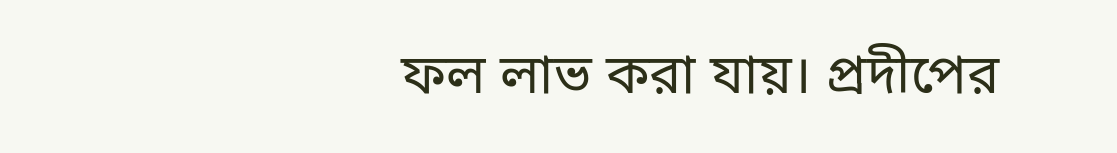ফল লাভ করা যায়। প্রদীপের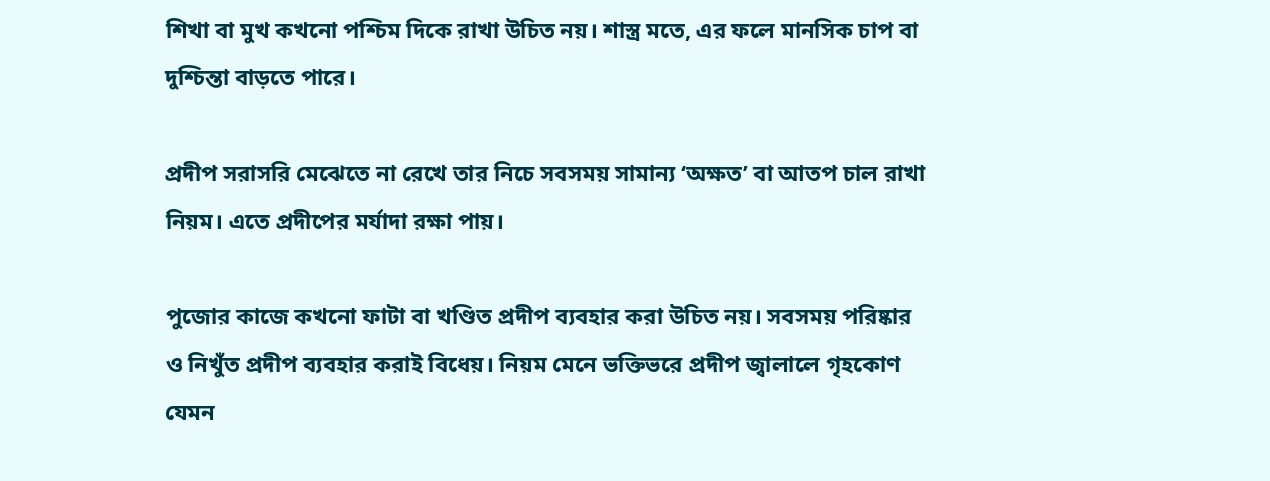শিখা বা মুখ কখনো পশ্চিম দিকে রাখা উচিত নয়। শাস্ত্র মতে, এর ফলে মানসিক চাপ বা দুশ্চিন্তা বাড়তে পারে।

প্রদীপ সরাসরি মেঝেতে না রেখে তার নিচে সবসময় সামান্য ‘অক্ষত’ বা আতপ চাল রাখা নিয়ম। এতে প্রদীপের মর্যাদা রক্ষা পায়।

পুজোর কাজে কখনো ফাটা বা খণ্ডিত প্রদীপ ব্যবহার করা উচিত নয়। সবসময় পরিষ্কার ও নিখুঁত প্রদীপ ব্যবহার করাই বিধেয়। নিয়ম মেনে ভক্তিভরে প্রদীপ জ্বালালে গৃহকোণ যেমন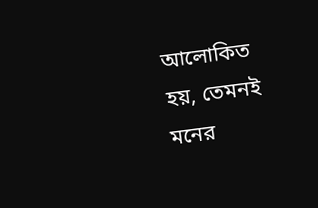আলোকিত হয়, তেমনই মনের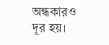অন্ধকারও দূর হয়।